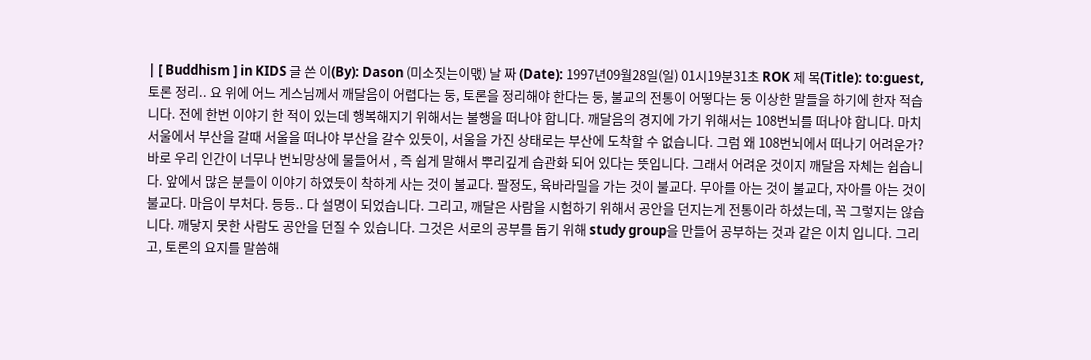| [ Buddhism ] in KIDS 글 쓴 이(By): Dason (미소짓는이맧) 날 짜 (Date): 1997년09월28일(일) 01시19분31초 ROK 제 목(Title): to:guest, 토론 정리.. 요 위에 어느 게스님께서 깨달음이 어렵다는 둥, 토론을 정리해야 한다는 둥, 불교의 전통이 어떻다는 둥 이상한 말들을 하기에 한자 적습니다. 전에 한번 이야기 한 적이 있는데 행복해지기 위해서는 불행을 떠나야 합니다. 깨달음의 경지에 가기 위해서는 108번뇌를 떠나야 합니다. 마치 서울에서 부산을 갈때 서울을 떠나야 부산을 갈수 있듯이, 서울을 가진 상태로는 부산에 도착할 수 없습니다. 그럼 왜 108번뇌에서 떠나기 어려운가? 바로 우리 인간이 너무나 번뇌망상에 물들어서 , 즉 쉽게 말해서 뿌리깊게 습관화 되어 있다는 뜻입니다. 그래서 어려운 것이지 깨달음 자체는 쉽습니다. 앞에서 많은 분들이 이야기 하였듯이 착하게 사는 것이 불교다. 팔정도, 육바라밀을 가는 것이 불교다. 무아를 아는 것이 불교다, 자아를 아는 것이 불교다. 마음이 부처다. 등등.. 다 설명이 되었습니다. 그리고, 깨달은 사람을 시험하기 위해서 공안을 던지는게 전통이라 하셨는데, 꼭 그렇지는 않습니다. 깨닿지 못한 사람도 공안을 던질 수 있습니다. 그것은 서로의 공부를 돕기 위해 study group을 만들어 공부하는 것과 같은 이치 입니다. 그리고, 토론의 요지를 말씀해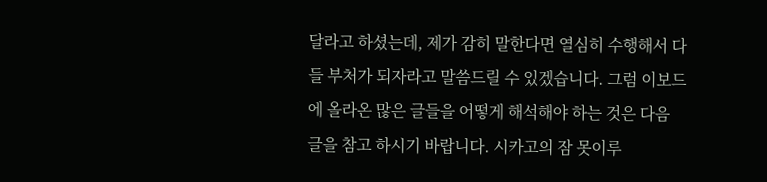달라고 하셨는데, 제가 감히 말한다면 열심히 수행해서 다들 부처가 되자라고 말씀드릴 수 있겠습니다. 그럼 이보드에 올라온 많은 글들을 어떻게 해석해야 하는 것은 다음 글을 참고 하시기 바랍니다. 시카고의 잠 못이루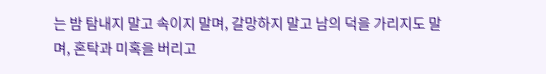는 밤 탐내지 말고 속이지 말며, 갈망하지 말고 남의 덕을 가리지도 말며, 혼탁과 미혹을 버리고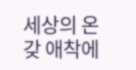세상의 온갖 애착에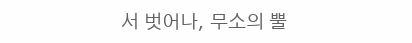서 벗어나, 무소의 뿔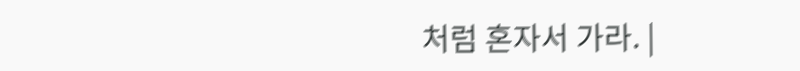처럼 혼자서 가라. |